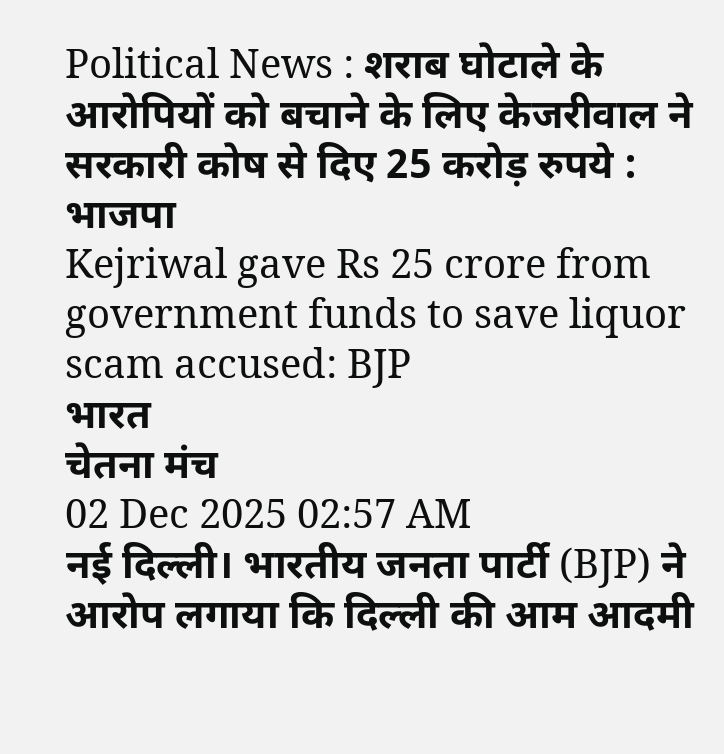Political News : शराब घोटाले के आरोपियों को बचाने के लिए केजरीवाल ने सरकारी कोष से दिए 25 करोड़ रुपये : भाजपा
Kejriwal gave Rs 25 crore from government funds to save liquor scam accused: BJP
भारत
चेतना मंच
02 Dec 2025 02:57 AM
नई दिल्ली। भारतीय जनता पार्टी (BJP) ने आरोप लगाया कि दिल्ली की आम आदमी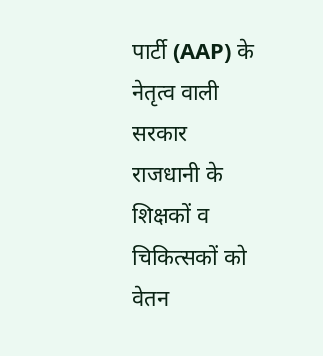पार्टी (AAP) के नेतृत्व वाली सरकार राजधानी के शिक्षकों व चिकित्सकों को वेतन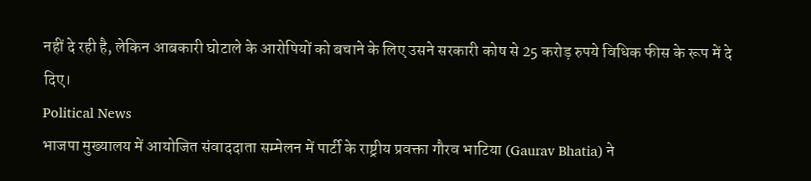नहीं दे रही है, लेकिन आबकारी घोटाले के आरोपियों को बचाने के लिए उसने सरकारी कोष से 25 करोड़ रुपये विधिक फीस के रूप में दे दिए।
Political News
भाजपा मुख्यालय में आयोजित संवाददाता सम्मेलन में पार्टी के राष्ट्रीय प्रवक्ता गौरव भाटिया (Gaurav Bhatia) ने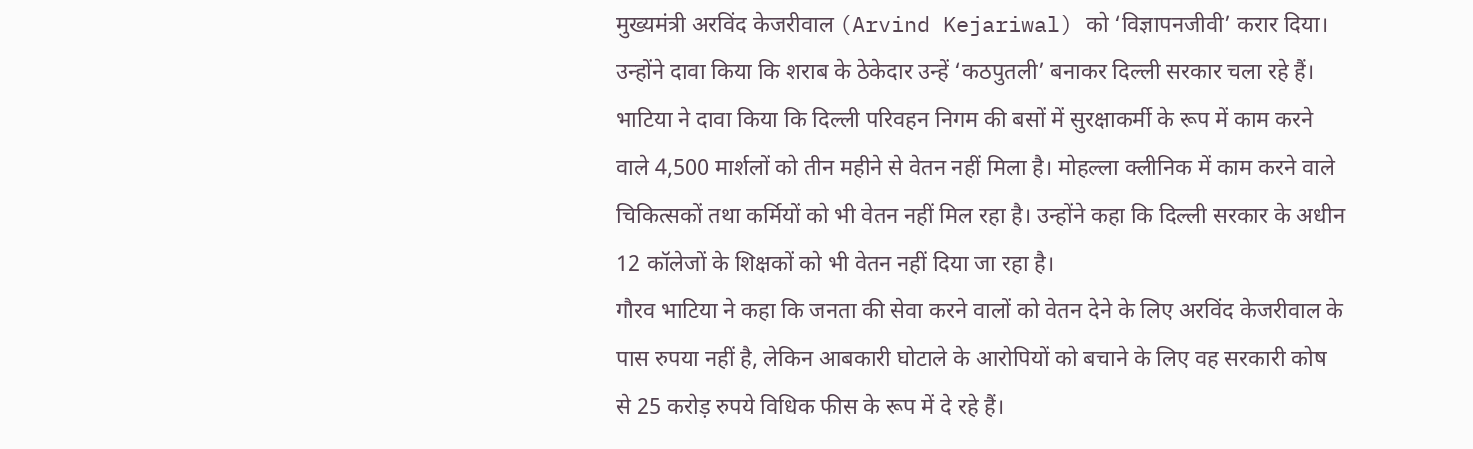मुख्यमंत्री अरविंद केजरीवाल (Arvind Kejariwal) को ‘विज्ञापनजीवी’ करार दिया। उन्होंने दावा किया कि शराब के ठेकेदार उन्हें ‘कठपुतली’ बनाकर दिल्ली सरकार चला रहे हैं। भाटिया ने दावा किया कि दिल्ली परिवहन निगम की बसों में सुरक्षाकर्मी के रूप में काम करने वाले 4,500 मार्शलों को तीन महीने से वेतन नहीं मिला है। मोहल्ला क्लीनिक में काम करने वाले चिकित्सकों तथा कर्मियों को भी वेतन नहीं मिल रहा है। उन्होंने कहा कि दिल्ली सरकार के अधीन 12 कॉलेजों के शिक्षकों को भी वेतन नहीं दिया जा रहा है।
गौरव भाटिया ने कहा कि जनता की सेवा करने वालों को वेतन देने के लिए अरविंद केजरीवाल के पास रुपया नहीं है, लेकिन आबकारी घोटाले के आरोपियों को बचाने के लिए वह सरकारी कोष से 25 करोड़ रुपये विधिक फीस के रूप में दे रहे हैं।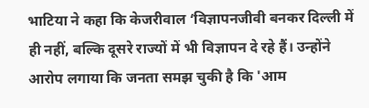भाटिया ने कहा कि केजरीवाल ‘विज्ञापनजीवी बनकर दिल्ली में ही नहीं, बल्कि दूसरे राज्यों में भी विज्ञापन दे रहे हैं। उन्होंने आरोप लगाया कि जनता समझ चुकी है कि 'आम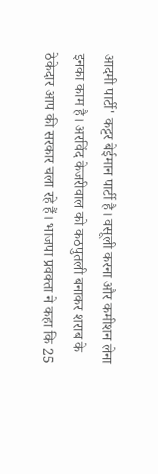आदमी पार्टी' कट्टर बेईमान पार्टी है। वसूली करना और कमीशन लेना इनका काम है। अरविंद केजरीवाल को कठपुतली बनाकर शराब के ठेकेदार आप की सरकार चला रहे हैं। भाजपा प्रवक्ता ने कहा कि 25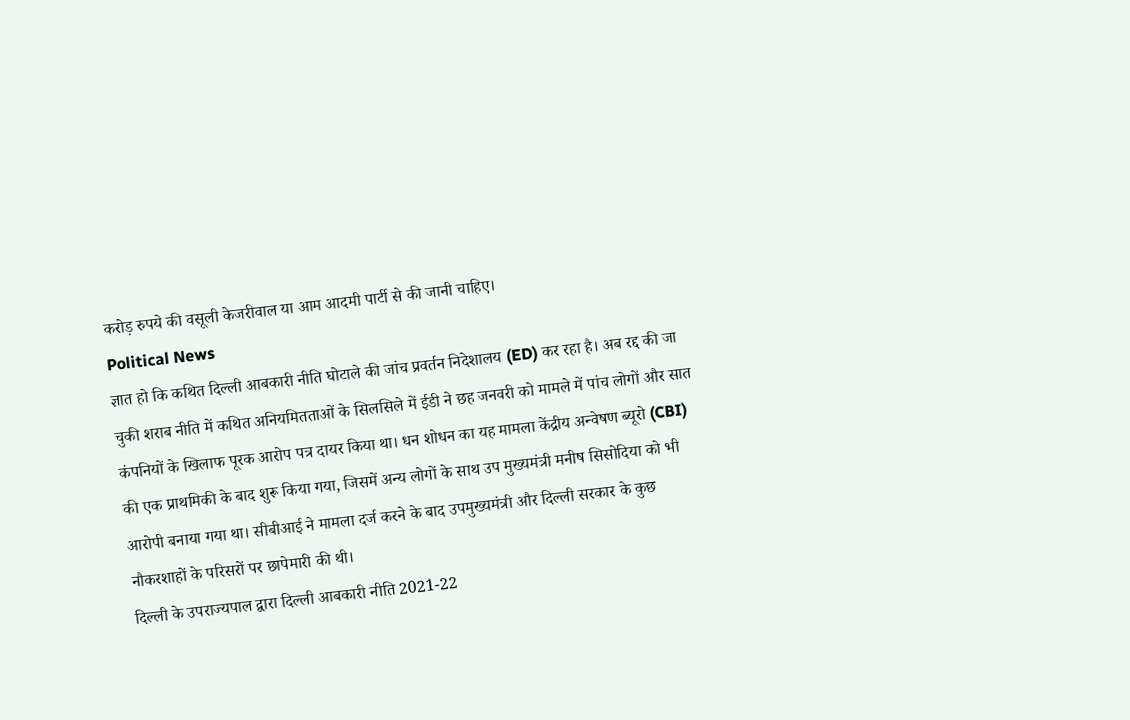करोड़ रुपये की वसूली केजरीवाल या आम आदमी पार्टी से की जानी चाहिए।
Political News
ज्ञात हो कि कथित दिल्ली आबकारी नीति घोटाले की जांच प्रवर्तन निदेशालय (ED) कर रहा है। अब रद्द की जा चुकी शराब नीति में कथित अनियमितताओं के सिलसिले में ईडी ने छह जनवरी को मामले में पांच लोगों और सात कंपनियों के खिलाफ पूरक आरोप पत्र दायर किया था। धन शोधन का यह मामला केंद्रीय अन्वेषण ब्यूरो (CBI) की एक प्राथमिकी के बाद शुरू किया गया, जिसमें अन्य लोगों के साथ उप मुख्यमंत्री मनीष सिसोदिया को भी आरोपी बनाया गया था। सीबीआई ने मामला दर्ज करने के बाद उपमुख्यमंत्री और दिल्ली सरकार के कुछ नौकरशाहों के परिसरों पर छापेमारी की थी।
दिल्ली के उपराज्यपाल द्वारा दिल्ली आबकारी नीति 2021-22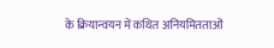के क्रियान्वयन में कथित अनियमितताओं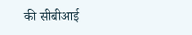की सीबीआई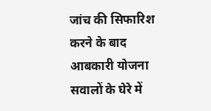जांच की सिफारिश करने के बाद आबकारी योजना सवालों के घेरे में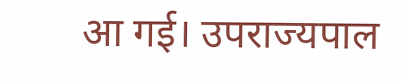आ गई। उपराज्यपाल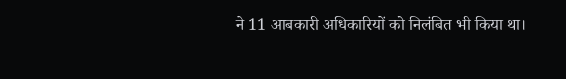ने 11 आबकारी अधिकारियों को निलंबित भी किया था।